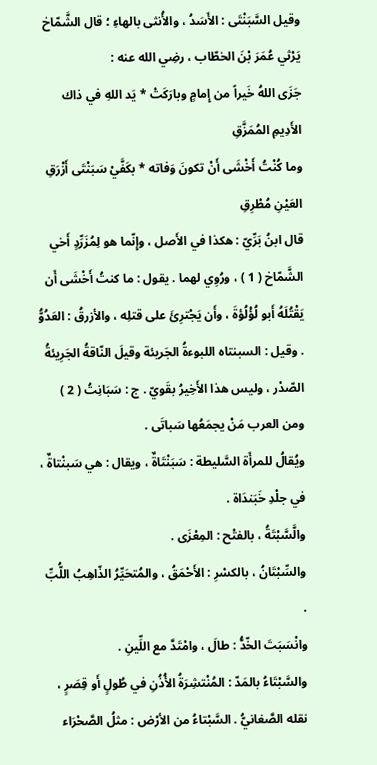وقيل السَّبَنْتَى : الأَسَدُ ، والأُنثى بالهاءِ ؛ قال الشَّمّاخ يَرْثي عُمَرَ بْنَ الخطّاب ، رضِي الله عنه :
جَزَى اللهُ خَيراً من إِمامٍ وبارَكَتْ * يَد اللهِ في ذاك الأَدِيمِ المُمَزَّقِ
وما كُنْتُ أَخْشَى أَنْ تكونَ وَفاته * بكَفَّيْ سَبَنْتَى أَزْرَقِ العَيْنِ مُطْرِقِ
قال ابنُ بَرِّيّ : هكذا في الأَصل ، وإِنّما هو لِمُزَرِّدٍ أَخي الشَّمّاخ ( 1 ) ، ورُوِي لهما . يقول : ما كنتُ أَخْشَى أَن يَقْتُلَهُ أَبو لُؤْلُؤةَ ، وأَن يَجْترِئَ على قتلِه ، والأزرقُ : العَدُوُّ . وقيل : السبنتاه اللبوءةُ الجَريئة وقيلَ النّاقةُ الجَرِيئةُ الصّدْر ، وليس هذا الأَخِيرُ بقَويّ . ج : سَبَانِتُ ( 2 ) ومن العرب مَنْ يجمَعُها سَباتَى .
ويُقالُ للمرأَة السَّليطة : سَبَنْتَاةٌ ، ويقال : هي سَبنْتاةٌ ، في جلْدِ خَبَندَاة .
والَّسَّبْتَةُ ، بالفتْح : المِعْزَى .
والسِّبْتَانُ ، بالكسْرِ : الأَحْمَقُ ، والمُتحَيِّرُ الذّاهِبُ اللُّبِّ .
وانْسَبَتَ الخّدُّ : طالَ ، وامْتَدَّ مع اللِّينِ .
والسَّبْتَاءُ بالمَدّ : المُنْتشِرَةُ الأُذُنِ في طُولٍ أَو قِصَرٍ ، نقله الصَّغانيُّ . السَّبْتاءُ من الأرْض : مثلُ الصَّحْرَاء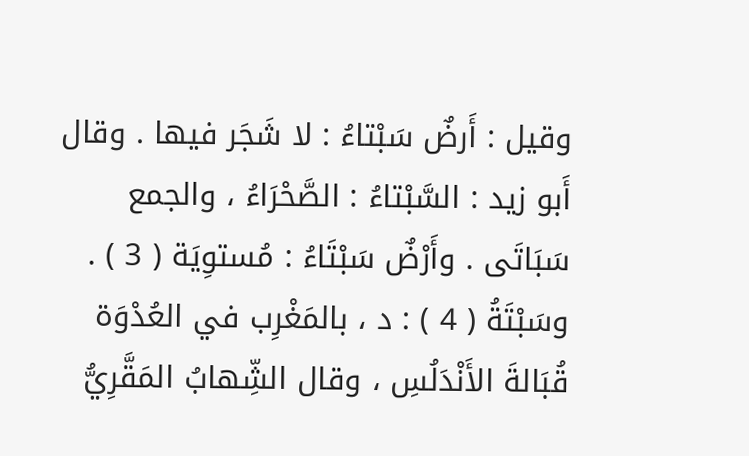وقيل : أَرضٌ سَبْتاءُ : لا شَجَر فيها . وقال أَبو زيد : السَّبْتاءُ : الصَّحْرَاءُ ، والجمع سَبَاتَى . وأَرْضٌ سَبْتَاءُ : مُستوِيَة ( 3 ) .
وسَبْتَةُ ( 4 ) : د ، بالمَغْرِب في العُدْوَة قُبَالةَ الأَنْدَلُسِ ، وقال الشِّهابُ المَقَّرِيُّ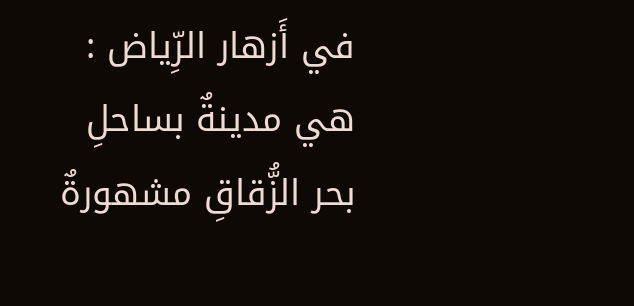في أَزهار الرِّياض : هي مدينةٌ بساحلِ بحر الزُّقاقِ مشهورةٌ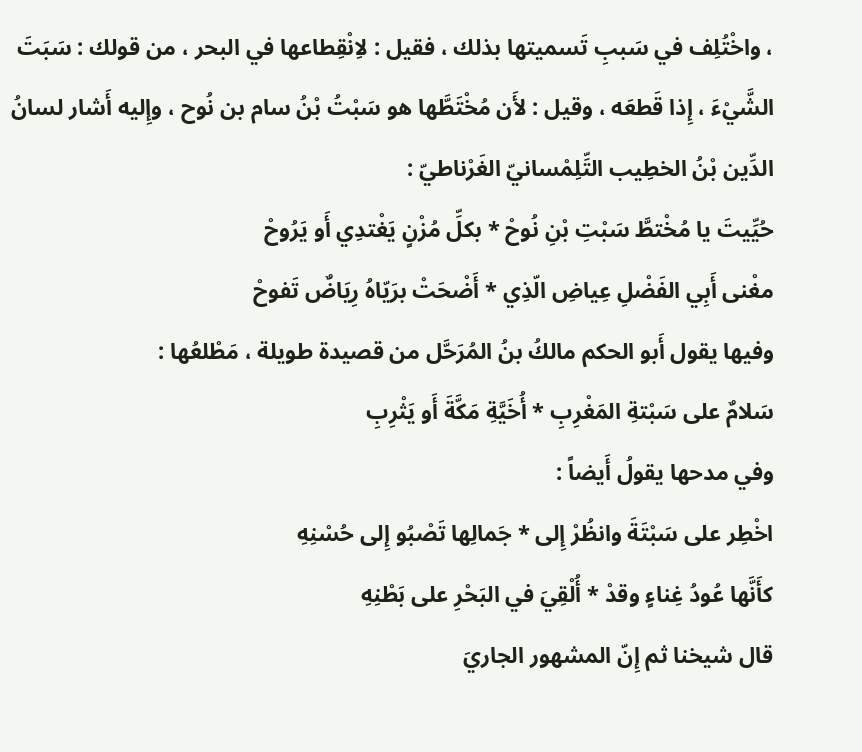، واخْتُلِف في سَببِ تَسميتها بذلك ، فقيل : لاِنْقِطاعها في البحر ، من قولك : سَبَتَ الشَّيْءَ ، إِذا قَطعَه ، وقيل : لأَن مُخْتَطَّها هو سَبْتُ بْنُ سام بن نُوح ، وإِليه أَشار لسانُ الدِّين بْنُ الخطِيب التِّلِمْسانيّ الغَرْناطيّ :
حُيِّيتَ يا مُخْتطَّ سَبْتِ بْنِ نُوحْ * بكلِّ مُزْنٍ يَغْتدِي أَو يَرُوحْ
مغْنى أَبِي الفَضْلِ عِياضِ الّذِي * أَضْحَتْ برَيّاهُ رِيَاضٌ تَفوحْ
وفيها يقول أَبو الحكم مالكُ بنُ المُرَحَّل من قصيدة طويلة ، مَطْلعُها :
سَلامٌ على سَبْتةِ المَغْرِبِ * أُخَيَّةِ مَكَّةَ أَو يَثْرِبِ
وفي مدحها يقولُ أَيضاً :
اخْطِر على سَبْتَةَ وانظُرْ إِلى * جَمالِها تَصْبُو إِلى حُسْنِهِ
كأَنَّها عُودُ غِناءٍ وقدْ * أُلْقِيَ في البَحْرِ على بَطْنِهِ
قال شيخنا ثم إِنّ المشهور الجاريَ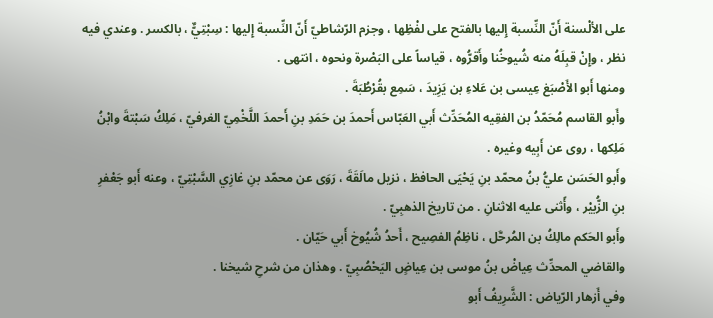على الألْسنة أَنّ النِّسبة إِليها بالفتح على لفْظِها ، وجزم الرّشاطيّ أَنّ النِّسبة إِليها : سِبْتِيٌّ ، بالكسر . وعندي فيه نظر ، وإِنْ قبِلَهُ منه شُيوخُنا وأَقرُّوه ، قياساً على البَصْرة ونحوه ، انتهى .
ومنها أَبو الأَصْبَغ عِيسى بن عَلاءِ بن يَزِيدَ ، سَمِع بقُرْطُبَةَ .
وأَبو القاسم مُحَمّدُ بن الفقِيه المُحَدِّث أَبي العَبّاس أَحمدَ بن حَمَدِ بنِ أَحمدَ اللَّخْمِيّ الغرفيّ ، مَلِكُ سَبْتةَ وابْنُ مَلِكها ، روى عن أَبِيه وغيره .
وأَبو الحَسَن عليُّ بنُ محمّد بنِ يَحْيَى الحافظ ، نزيل مالَقَةَ ، رَوَى عن محمّد بنِ غازِي السَّبْتِيّ ، وعنه أَبو جَعْفرِ بنِ الزُّبيْر ، وأًثنى عليه الاثنانِ . من تاريخ الذهبِيّ .
وأَبو الحَكم مالِكُ بن المُرحَّل ، ناظِمُ الفصِيح ، أَحدُ شُيُوخ أَبي حَيّان .
والقاضي المحدِّث عِياضْ بنُ موسى بن عِياضٍ اليَحْصُبِيّ . وهذان من شرحِ شيخنا .
وفي أَزهار الرّياض : الشَّرِيفُ أَبو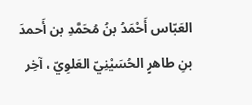العَبّاس أَحْمَدُ بنُ مُحَمَّدِ بن أَحمدَ بنِ طاهرٍ الحُسَيْنِيّ العَلوِيّ ، آخِر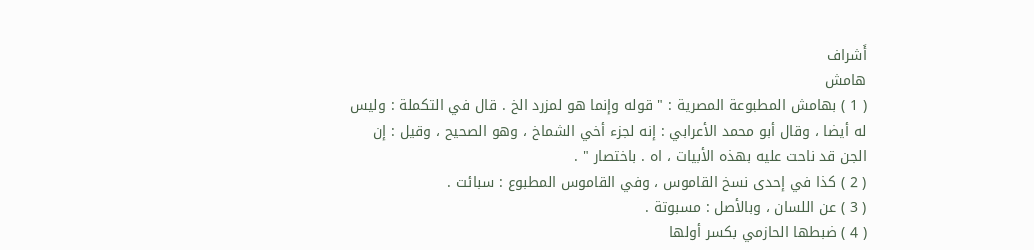أَشراف
هامش
( 1 ) بهامش المطبوعة المصرية : " قوله وإنما هو لمزرد الخ . قال في التكملة : وليس له أيضا ، وقال أبو محمد الأعرابي : إنه لجزء أخي الشماخ ، وهو الصحيح ، وقيل : إن الجن قد ناحت عليه بهذه الأبيات ، اه . باختصار " .
( 2 ) كذا في إحدى نسخ القاموس ، وفي القاموس المطبوع : سبائت .
( 3 ) عن اللسان ، وبالأصل : مسبوتة .
( 4 ) ضبطها الحازمي بكسر أولها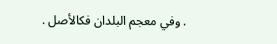. وفي معجم البلدان فكالأصل .